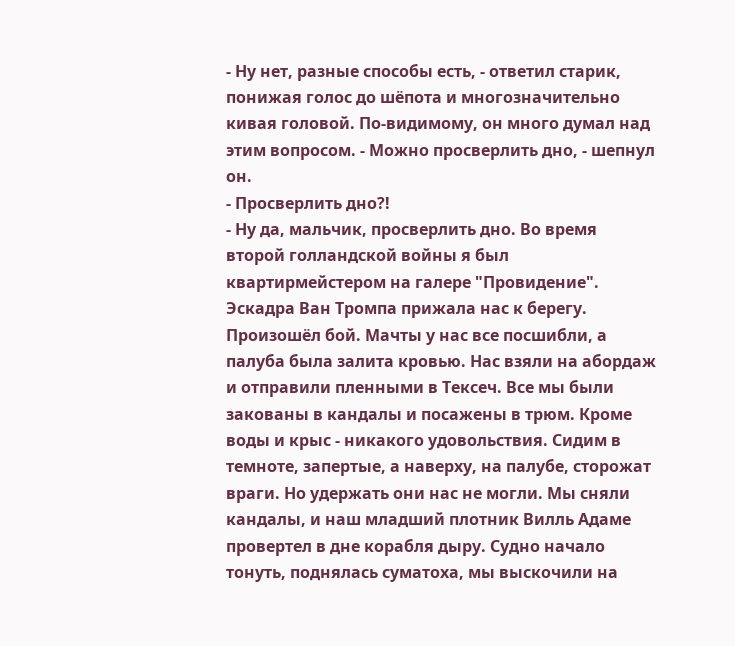- Ну нет, разные способы есть, - ответил старик, понижая голос до шёпота и многозначительно кивая головой. По-видимому, он много думал над этим вопросом. - Можно просверлить дно, - шепнул он.
- Просверлить дно?!
- Ну да, мальчик, просверлить дно. Во время второй голландской войны я был квартирмейстером на галере "Провидение". Эскадра Ван Тромпа прижала нас к берегу. Произошёл бой. Мачты у нас все посшибли, а палуба была залита кровью. Нас взяли на абордаж и отправили пленными в Тексеч. Все мы были закованы в кандалы и посажены в трюм. Кроме воды и крыс - никакого удовольствия. Сидим в темноте, запертые, а наверху, на палубе, сторожат враги. Но удержать они нас не могли. Мы сняли кандалы, и наш младший плотник Вилль Адаме провертел в дне корабля дыру. Судно начало тонуть, поднялась суматоха, мы выскочили на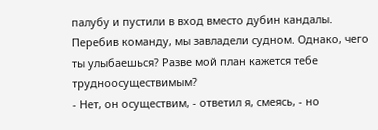палубу и пустили в вход вместо дубин кандалы. Перебив команду, мы завладели судном. Однако, чего ты улыбаешься? Разве мой план кажется тебе трудноосуществимым?
- Нет, он осуществим, - ответил я, смеясь, - но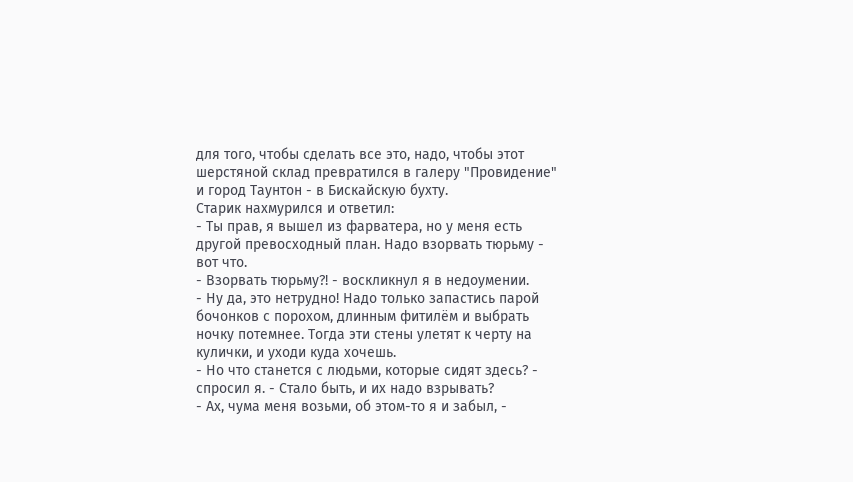для того, чтобы сделать все это, надо, чтобы этот шерстяной склад превратился в галеру "Провидение" и город Таунтон - в Бискайскую бухту.
Старик нахмурился и ответил:
- Ты прав, я вышел из фарватера, но у меня есть другой превосходный план. Надо взорвать тюрьму - вот что.
- Взорвать тюрьму?! - воскликнул я в недоумении.
- Ну да, это нетрудно! Надо только запастись парой бочонков с порохом, длинным фитилём и выбрать ночку потемнее. Тогда эти стены улетят к черту на кулички, и уходи куда хочешь.
- Но что станется с людьми, которые сидят здесь? - спросил я. - Стало быть, и их надо взрывать?
- Ах, чума меня возьми, об этом-то я и забыл, -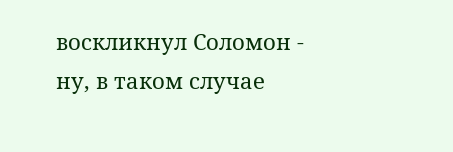воскликнул Соломон - ну, в таком случае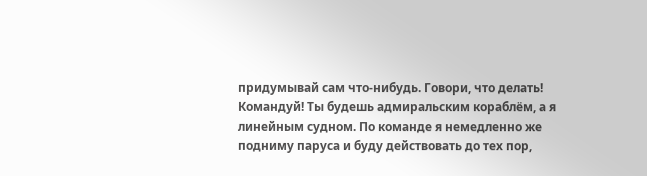придумывай сам что-нибудь. Говори, что делать! Командуй! Ты будешь адмиральским кораблём, а я линейным судном. По команде я немедленно же подниму паруса и буду действовать до тех пор,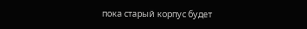пока старый корпус будет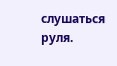слушаться руля.